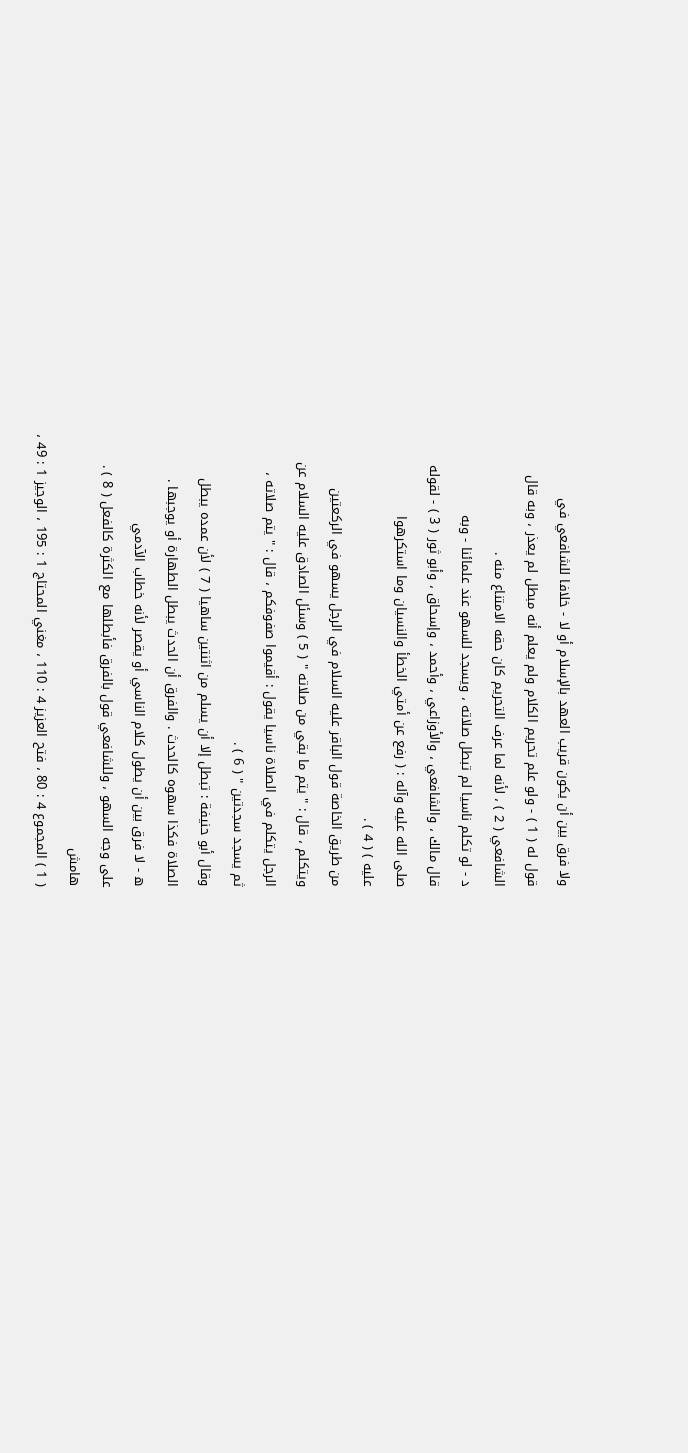ولا فرق بين أن يكون قريب العهد بالإسلام أو لا - خلافا للشافعي في
قول له ( 1 ) - ولو علم تحريم الكلام ولم يعلم أنه مبطل لم يعذر ، وبه قال
الشافعي ( 2 ) ، لأنه لما عرف التحريم كان حقه الامتناع منه .
د - لو تكلم ناسيا لم تبطل صلاته ، ويسجد للسهو عند علمائنا - وبه
قال مالك ، والشافعي ، والأوزاعي ، وأحمد ، وإسحاق ، وأبو ثور ( 3 ) - لقوله
صلى الله عليه وآله : ( رفع عن أمتي الخطأ والنسيان وما استكرهوا
عليه ) ( 4 ) .
من طريق الخاصة قول الباقر عليه السلام في الرجل يسهو في الركعتين
ويتكلم ، قال : " يتم ما بقي من صلاته " ( 5 ) وسئل الصادق عليه السلام عن
الرجل يتكلم في الصلاة ناسيا يقول : أقيموا صفوفكم ، قال : " يتم صلاته ،
ثم يسجد سجدتين " ( 6 ) .
وقال أبو حنيفة : تبطل إلا أن يسلم من اثنتين ساهيا ( 7 ) لأن عمده يبطل
الصلاة فكذا سهوه كالحدث . والفرق أن الحدث يبطل الطهارة أو يوجبها .
ه - لا فرق بين أن يطول كلام الناسي أو يقصر لأنه خطاب الآدمي
على وجه السهو ، وللشافعي قول بالفرق فأبطلها مع الكثرة كالفعل ( 8 ) .
هامش
( 1 ) المجموع 4 : 80 ، فتح العزيز 4 : 110 ، مغني المحتاج 1 : 195 ، الوجيز 1 : 49 ،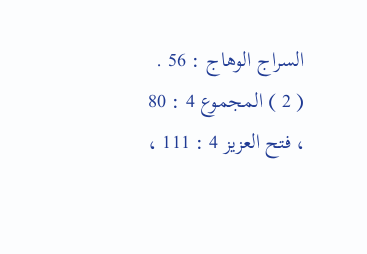السراج الوهاج : 56 .
( 2 ) المجموع 4 : 80 ، فتح العزيز 4 : 111 ،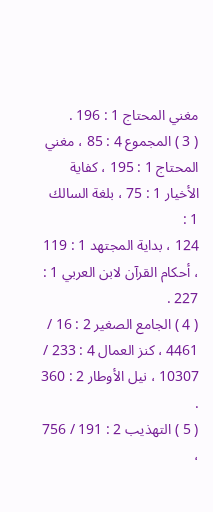مغني المحتاج 1 : 196 .
( 3 ) المجموع 4 : 85 ، مغني المحتاج 1 : 195 ، كفاية الأخيار 1 : 75 ، بلغة السالك 1 :
124 ، بداية المجتهد 1 : 119 ، أحكام القرآن لابن العربي 1 : 227 .
( 4 ) الجامع الصغير 2 : 16 / 4461 ، كنز العمال 4 : 233 / 10307 ، نيل الأوطار 2 : 360 .
( 5 ) التهذيب 2 : 191 / 756 ،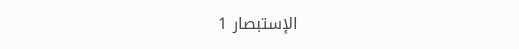الإستبصار 1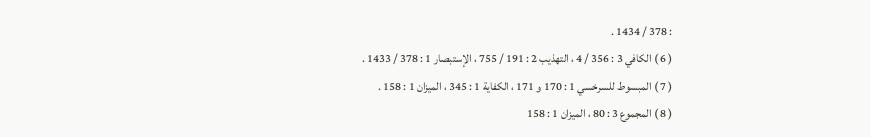: 378 / 1434 .
( 6 ) الكافي 3 : 356 / 4 ، التهذيب 2 : 191 / 755 ، الإستبصار 1 : 378 / 1433 .
( 7 ) المبسوط للسرخسي 1 : 170 و 171 ، الكفاية 1 : 345 ، الميزان 1 : 158 .
( 8 ) المجموع 3 : 80 ، الميزان 1 : 158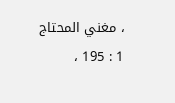، مغني المحتاج 1 : 195 ،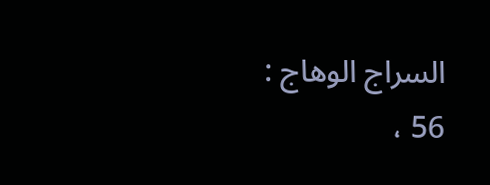السراج الوهاج :
56 ،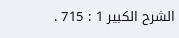الشرح الكبير 1 : 715 .